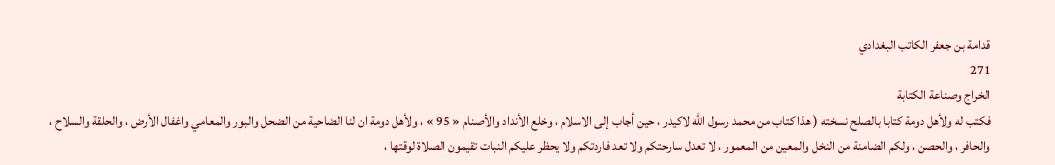قدامة بن جعفر الكاتب البغدادي
271
الخراج وصناعة الكتابة
فكتب له ولأهل دومة كتابا بالصلح نسخته ( هذا كتاب من محمد رسول اللّه لاكيدر ، حين أجاب إلى الاسلام ، وخلع الأنداد والأصنام « 95 » ، ولأهل دومة ان لنا الضاحية من الضحل والبور والمعامي واغفال الأرض ، والحلقة والسلاح ، والحافر ، والحصن ، ولكم الضامنة من النخل والمعين من المعمور ، لا تعدل سارحتكم ولا تعد فاردتكم ولا يحظر عليكم النبات تقيمون الصلاة لوقتها ،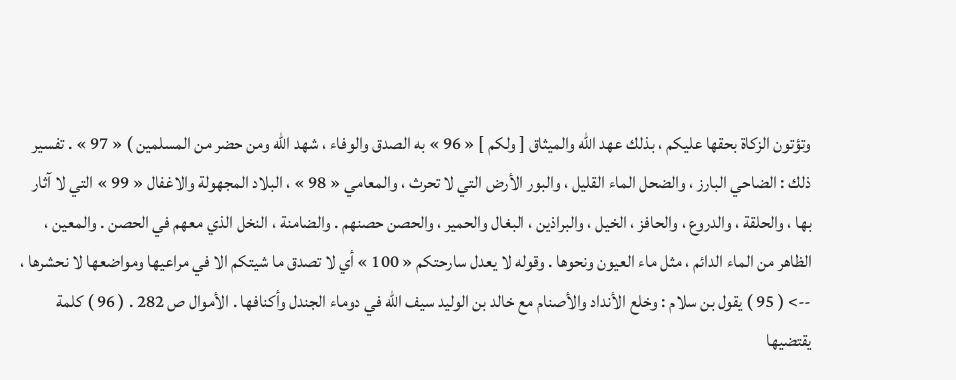وتؤتون الزكاة بحقها عليكم ، بذلك عهد اللّه والميثاق [ ولكم ] « 96 » به الصدق والوفاء ، شهد اللّه ومن حضر من المسلمين ) « 97 » . تفسير ذلك : الضاحي البارز ، والضحل الماء القليل ، والبور الأرض التي لا تحرث ، والمعامي « 98 » ، البلاد المجهولة والاغفال « 99 » التي لا آثار بها ، والحلقة ، والدروع ، والحافز ، الخيل ، والبراذين ، البغال والحمير ، والحصن حصنهم . والضامنة ، النخل الذي معهم في الحصن . والمعين ، الظاهر من الماء الدائم ، مثل ماء العيون ونحوها . وقوله لا يعدل سارحتكم « 100 » أي لا تصدق ما شيتكم الا في مراعيها ومواضعها لا نحشرها ،
--> ( 95 ) يقول بن سلام : وخلع الأنداد والأصنام مع خالد بن الوليد سيف اللّه في دوماء الجندل وأكنافها . الأموال ص 282 . ( 96 ) كلمة يقتضيها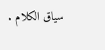سياق الكلام .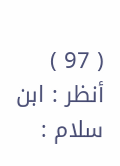( 97 ) أنظر : ابن سلام :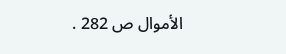الأموال ص 282 .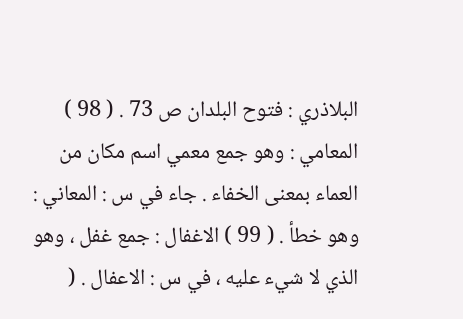البلاذري : فتوح البلدان ص 73 . ( 98 ) المعامي : وهو جمع معمي اسم مكان من العماء بمعنى الخفاء . جاء في س : المعاني : وهو خطأ . ( 99 ) الاغفال : جمع غفل ، وهو الذي لا شيء عليه ، في س : الاعفال . (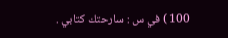100 ) في س : سارحتك كتابي .